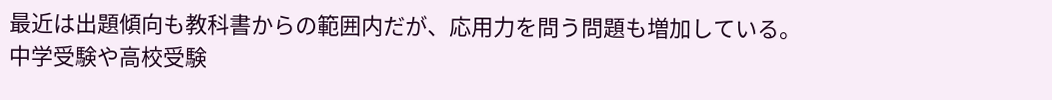最近は出題傾向も教科書からの範囲内だが、応用力を問う問題も増加している。
中学受験や高校受験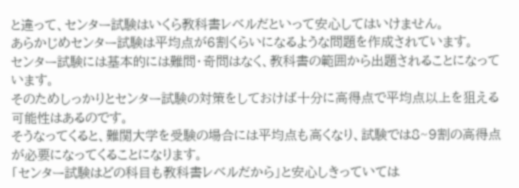と違って、センター試験はいくら教科書レベルだといって安心してはいけません。
あらかじめセンター試験は平均点が6割くらいになるような問題を作成されています。
センター試験には基本的には難問・奇問はなく、教科書の範囲から出題されることになっています。
そのためしっかりとセンター試験の対策をしておけば十分に高得点で平均点以上を狙える可能性はあるのです。
そうなってくると、難関大学を受験の場合には平均点も高くなり、試験では8~9割の高得点が必要になってくることになります。
「センター試験はどの科目も教科書レベルだから」と安心しきっていては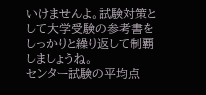いけませんよ。試験対策として大学受験の参考書をしっかりと繰り返して制覇しましょうね。
センター試験の平均点